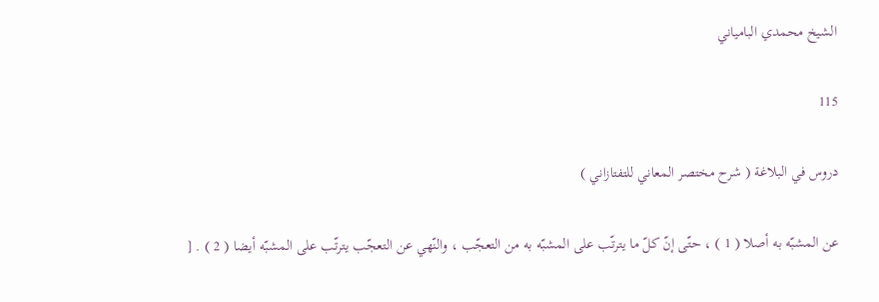الشيخ محمدي البامياني

115

دروس في البلاغة ( شرح مختصر المعاني للتفتازاني )

عن المشبّه به أصلا ( 1 ) ، حتّى إنّ كلّ ما يترتّب على المشبّه به من التعجّب ، والنّهي عن التعجّب يترتّب على المشبّه أيضا ( 2 ) . [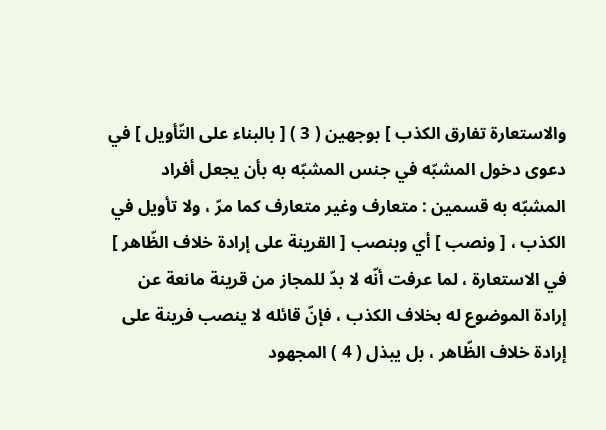والاستعارة تفارق الكذب ] بوجهين ( 3 ) [ بالبناء على التّأويل ] في دعوى دخول المشبّه في جنس المشبّه به بأن يجعل أفراد المشبّه به قسمين : متعارف وغير متعارف كما مرّ ، ولا تأويل في الكذب ، [ ونصب ] أي وبنصب [ القرينة على إرادة خلاف الظّاهر ] في الاستعارة ، لما عرفت أنّه لا بدّ للمجاز من قرينة مانعة عن إرادة الموضوع له بخلاف الكذب ، فإنّ قائله لا ينصب فرينة على إرادة خلاف الظّاهر ، بل يبذل ( 4 ) المجهود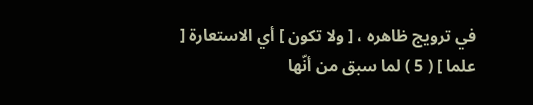في ترويج ظاهره ، [ ولا تكون ] أي الاستعارة [ علما ] ( 5 ) لما سبق من أنّها